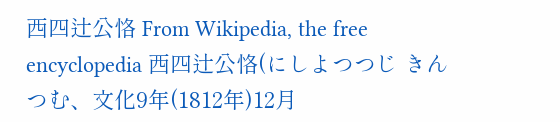西四辻公恪 From Wikipedia, the free encyclopedia 西四辻公恪(にしよつつじ きんつむ、文化9年(1812年)12月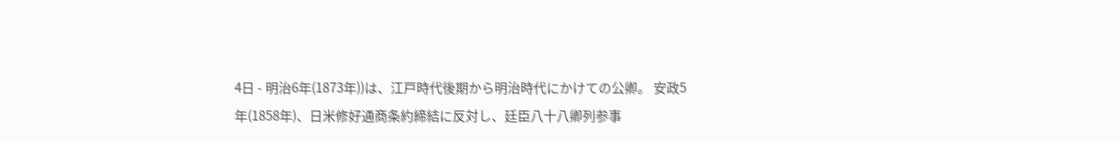4日 - 明治6年(1873年))は、江戸時代後期から明治時代にかけての公卿。 安政5年(1858年)、日米修好通商条約締結に反対し、廷臣八十八卿列参事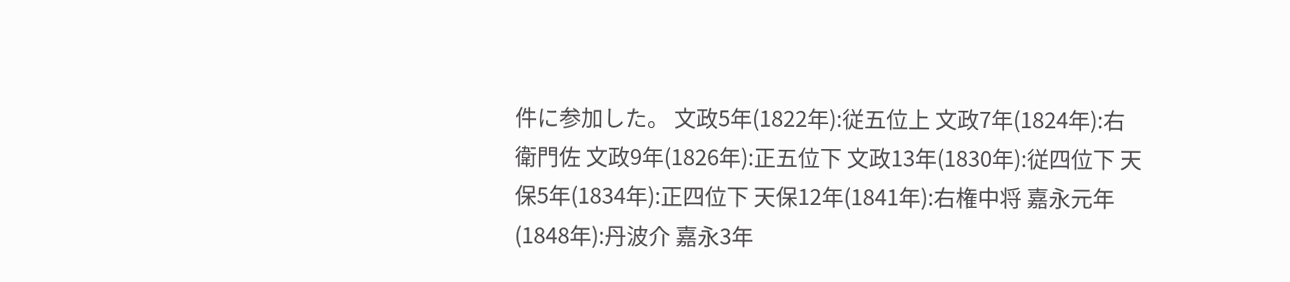件に参加した。 文政5年(1822年):従五位上 文政7年(1824年):右衛門佐 文政9年(1826年):正五位下 文政13年(1830年):従四位下 天保5年(1834年):正四位下 天保12年(1841年):右権中将 嘉永元年(1848年):丹波介 嘉永3年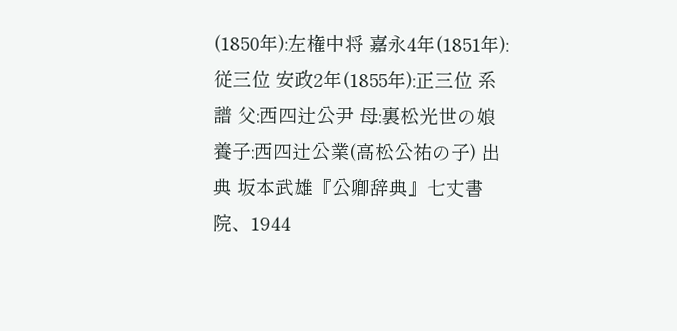(1850年):左権中将 嘉永4年(1851年):従三位 安政2年(1855年):正三位 系譜 父:西四辻公尹 母:裏松光世の娘 養子:西四辻公業(高松公祐の子) 出典 坂本武雄『公卿辞典』七丈書院、1944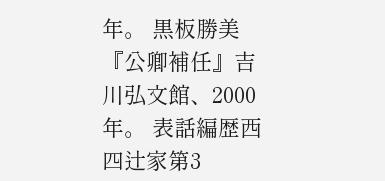年。 黒板勝美『公卿補任』吉川弘文館、2000年。 表話編歴西四辻家第3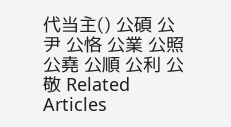代当主() 公碩 公尹 公恪 公業 公照 公堯 公順 公利 公敬 Related Articles